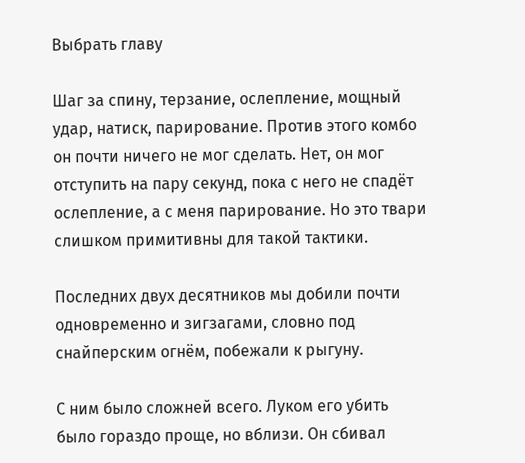Выбрать главу

Шаг за спину, терзание, ослепление, мощный удар, натиск, парирование. Против этого комбо он почти ничего не мог сделать. Нет, он мог отступить на пару секунд, пока с него не спадёт ослепление, а с меня парирование. Но это твари слишком примитивны для такой тактики.

Последних двух десятников мы добили почти одновременно и зигзагами, словно под снайперским огнём, побежали к рыгуну.

С ним было сложней всего. Луком его убить было гораздо проще, но вблизи. Он сбивал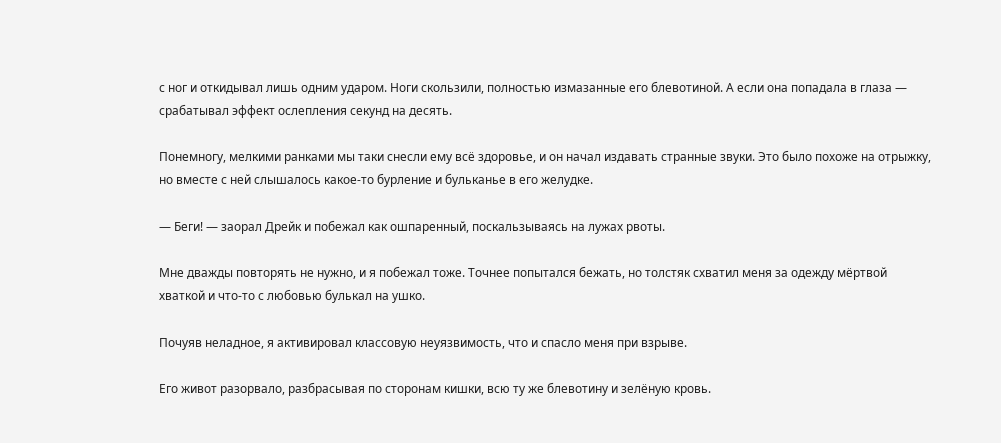с ног и откидывал лишь одним ударом. Ноги скользили, полностью измазанные его блевотиной. А если она попадала в глаза — срабатывал эффект ослепления секунд на десять.

Понемногу, мелкими ранками мы таки снесли ему всё здоровье, и он начал издавать странные звуки. Это было похоже на отрыжку, но вместе с ней слышалось какое-то бурление и бульканье в его желудке.

— Беги! — заорал Дрейк и побежал как ошпаренный, поскальзываясь на лужах рвоты.

Мне дважды повторять не нужно, и я побежал тоже. Точнее попытался бежать, но толстяк схватил меня за одежду мёртвой хваткой и что-то с любовью булькал на ушко.

Почуяв неладное, я активировал классовую неуязвимость, что и спасло меня при взрыве.

Его живот разорвало, разбрасывая по сторонам кишки, всю ту же блевотину и зелёную кровь.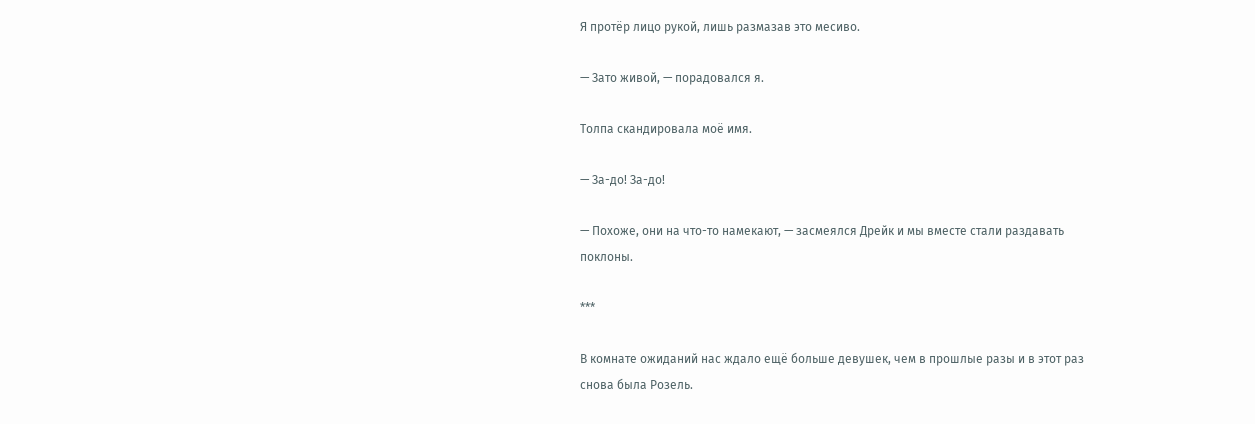Я протёр лицо рукой, лишь размазав это месиво.

— Зато живой, — порадовался я.

Толпа скандировала моё имя.

— За-до! За-до!

— Похоже, они на что-то намекают, — засмеялся Дрейк и мы вместе стали раздавать поклоны.

***

В комнате ожиданий нас ждало ещё больше девушек, чем в прошлые разы и в этот раз снова была Розель.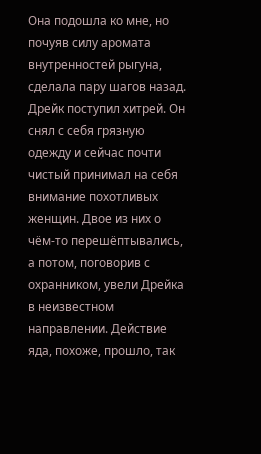Она подошла ко мне, но почуяв силу аромата внутренностей рыгуна, сделала пару шагов назад. Дрейк поступил хитрей. Он снял с себя грязную одежду и сейчас почти чистый принимал на себя внимание похотливых женщин. Двое из них о чём-то перешёптывались, а потом, поговорив с охранником, увели Дрейка в неизвестном направлении. Действие яда, похоже, прошло, так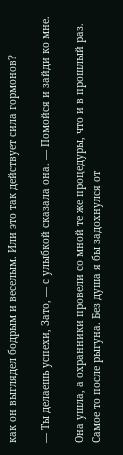как он выглядел бодрым и веселым. Или это так действует сила гормонов?

— Ты делаешь успехи, Зато, — с улыбкой сказала она. — Помойся и зайди ко мне.

Она ушла, а охранники провели со мной те же процедуры, что и в прошлый раз. Самое то после рыгуна. Без душа я бы задохнулся от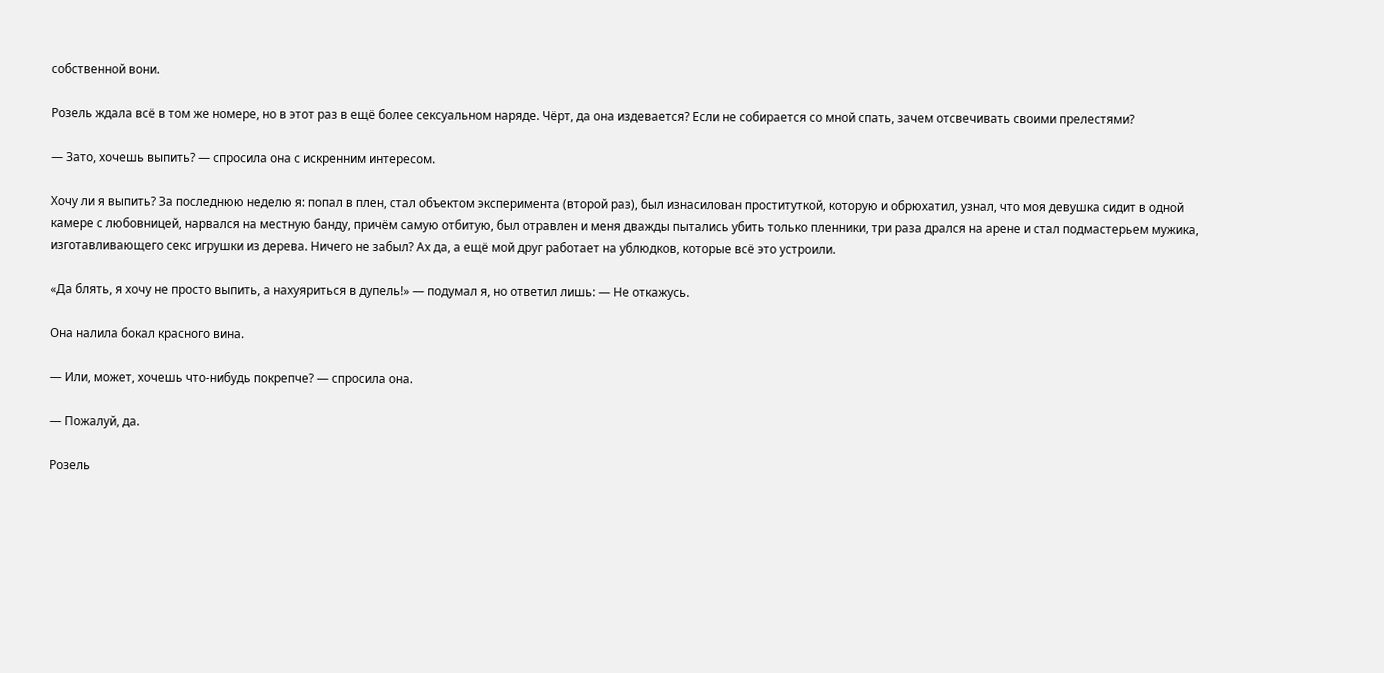собственной вони.

Розель ждала всё в том же номере, но в этот раз в ещё более сексуальном наряде. Чёрт, да она издевается? Если не собирается со мной спать, зачем отсвечивать своими прелестями?

— Зато, хочешь выпить? — спросила она с искренним интересом.

Хочу ли я выпить? За последнюю неделю я: попал в плен, стал объектом эксперимента (второй раз), был изнасилован проституткой, которую и обрюхатил, узнал, что моя девушка сидит в одной камере с любовницей, нарвался на местную банду, причём самую отбитую, был отравлен и меня дважды пытались убить только пленники, три раза дрался на арене и стал подмастерьем мужика, изготавливающего секс игрушки из дерева. Ничего не забыл? Ах да, а ещё мой друг работает на ублюдков, которые всё это устроили.

«Да блять, я хочу не просто выпить, а нахуяриться в дупель!» — подумал я, но ответил лишь: — Не откажусь.

Она налила бокал красного вина.

— Или, может, хочешь что-нибудь покрепче? — спросила она.

— Пожалуй, да.

Розель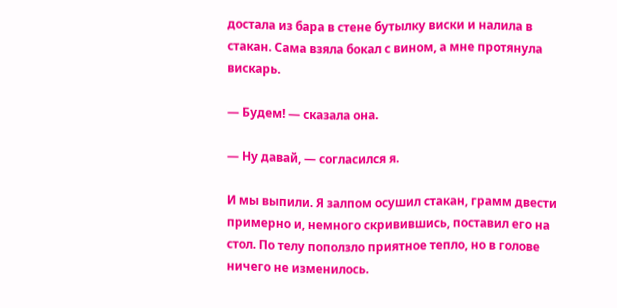достала из бара в стене бутылку виски и налила в стакан. Сама взяла бокал с вином, а мне протянула вискарь.

— Будем! — сказала она.

— Ну давай, — согласился я.

И мы выпили. Я залпом осушил стакан, грамм двести примерно и, немного скривившись, поставил его на стол. По телу поползло приятное тепло, но в голове ничего не изменилось.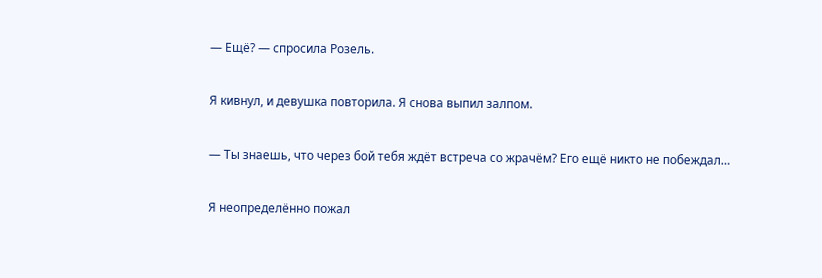— Ещё? — спросила Розель.

Я кивнул, и девушка повторила. Я снова выпил залпом.

— Ты знаешь, что через бой тебя ждёт встреча со жрачём? Его ещё никто не побеждал…

Я неопределённо пожал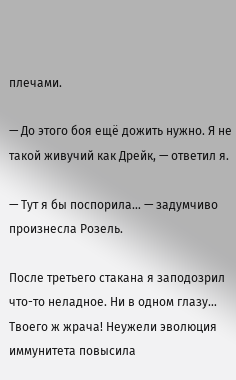плечами.

— До этого боя ещё дожить нужно. Я не такой живучий как Дрейк, — ответил я.

— Тут я бы поспорила… — задумчиво произнесла Розель.

После третьего стакана я заподозрил что-то неладное. Ни в одном глазу… Твоего ж жрача! Неужели эволюция иммунитета повысила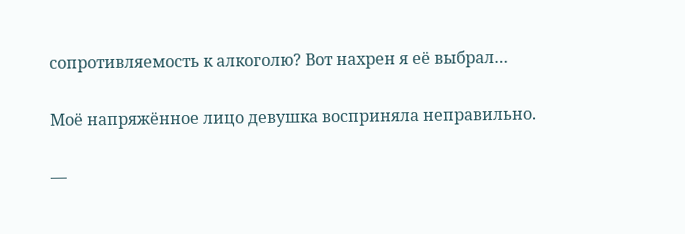сопротивляемость к алкоголю? Вот нахрен я её выбрал…

Моё напряжённое лицо девушка восприняла неправильно.

—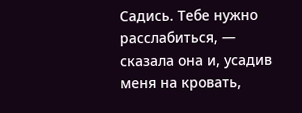Садись. Тебе нужно расслабиться, — сказала она и, усадив меня на кровать,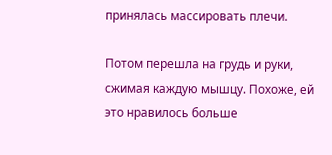принялась массировать плечи.

Потом перешла на грудь и руки, сжимая каждую мышцу. Похоже, ей это нравилось больше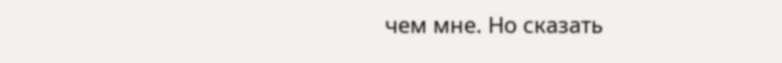чем мне. Но сказать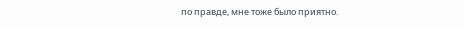по правде, мне тоже было приятно.